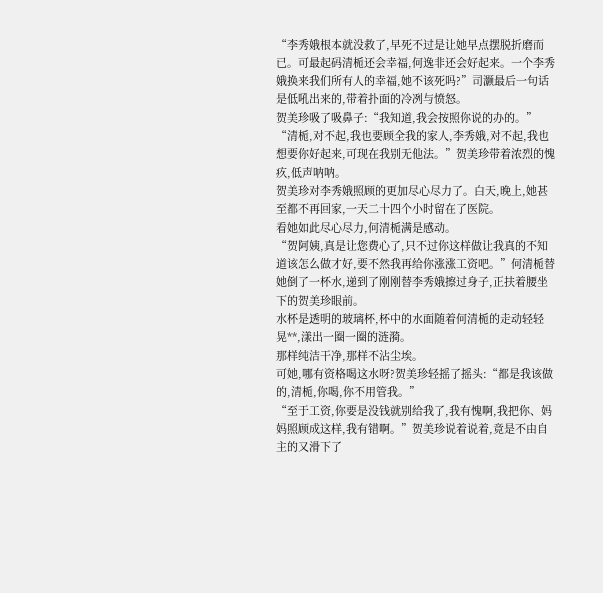“李秀娥根本就没救了,早死不过是让她早点摆脱折磨而已。可最起码清栀还会幸福,何逸非还会好起来。一个李秀娥换来我们所有人的幸福,她不该死吗?”司灏最后一句话是低吼出来的,带着扑面的冷冽与愤怒。
贺美珍吸了吸鼻子:“我知道,我会按照你说的办的。”
“清栀,对不起,我也要顾全我的家人,李秀娥,对不起,我也想要你好起来,可现在我别无他法。”贺美珍带着浓烈的愧疚,低声呐呐。
贺美珍对李秀娥照顾的更加尽心尽力了。白天,晚上,她甚至都不再回家,一天二十四个小时留在了医院。
看她如此尽心尽力,何清栀满是感动。
“贺阿姨,真是让您费心了,只不过你这样做让我真的不知道该怎么做才好,要不然我再给你涨涨工资吧。”何清栀替她倒了一杯水,递到了刚刚替李秀娥擦过身子,正扶着腰坐下的贺美珍眼前。
水杯是透明的玻璃杯,杯中的水面随着何清栀的走动轻轻晃**,漾出一圈一圈的涟漪。
那样纯洁干净,那样不沾尘埃。
可她,哪有资格喝这水呀?贺美珍轻摇了摇头:“都是我该做的,清栀,你喝,你不用管我。”
“至于工资,你要是没钱就别给我了,我有愧啊,我把你、妈妈照顾成这样,我有错啊。”贺美珍说着说着,竟是不由自主的又滑下了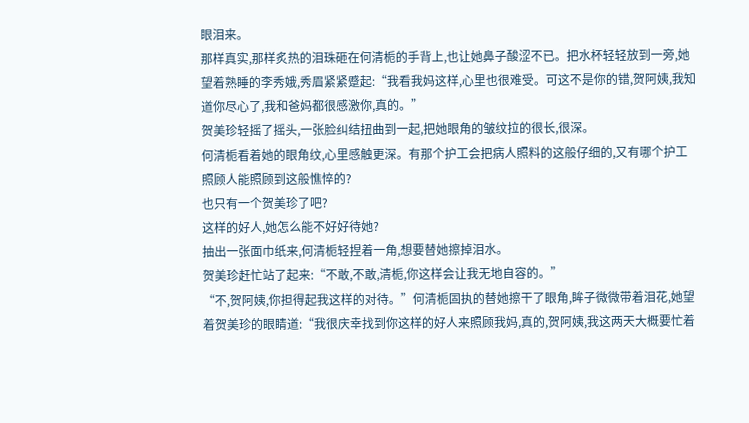眼泪来。
那样真实,那样炙热的泪珠砸在何清栀的手背上,也让她鼻子酸涩不已。把水杯轻轻放到一旁,她望着熟睡的李秀娥,秀眉紧紧蹙起:“我看我妈这样,心里也很难受。可这不是你的错,贺阿姨,我知道你尽心了,我和爸妈都很感激你,真的。”
贺美珍轻摇了摇头,一张脸纠结扭曲到一起,把她眼角的皱纹拉的很长,很深。
何清栀看着她的眼角纹,心里感触更深。有那个护工会把病人照料的这般仔细的,又有哪个护工照顾人能照顾到这般憔悴的?
也只有一个贺美珍了吧?
这样的好人,她怎么能不好好待她?
抽出一张面巾纸来,何清栀轻捏着一角,想要替她擦掉泪水。
贺美珍赶忙站了起来:“不敢,不敢,清栀,你这样会让我无地自容的。”
“不,贺阿姨,你担得起我这样的对待。”何清栀固执的替她擦干了眼角,眸子微微带着泪花,她望着贺美珍的眼睛道:“我很庆幸找到你这样的好人来照顾我妈,真的,贺阿姨,我这两天大概要忙着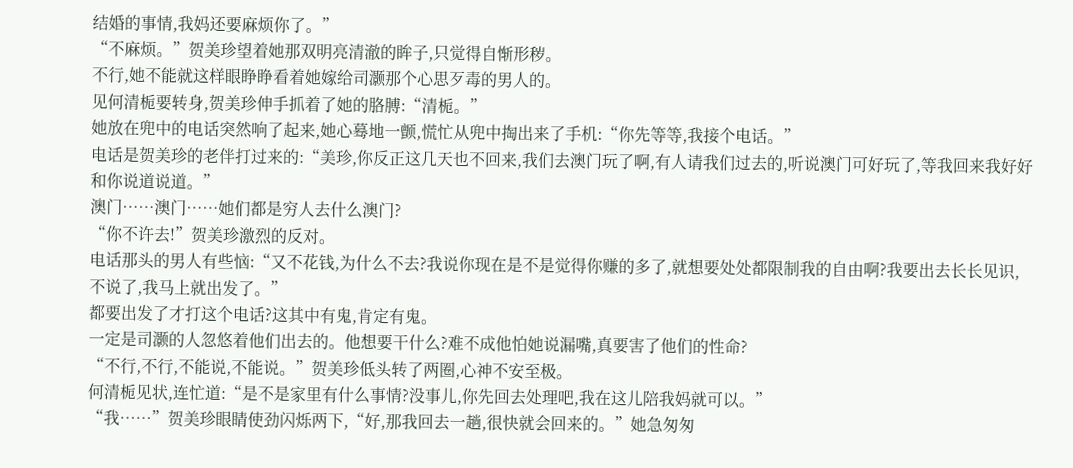结婚的事情,我妈还要麻烦你了。”
“不麻烦。”贺美珍望着她那双明亮清澈的眸子,只觉得自惭形秽。
不行,她不能就这样眼睁睁看着她嫁给司灏那个心思歹毒的男人的。
见何清栀要转身,贺美珍伸手抓着了她的胳膊:“清栀。”
她放在兜中的电话突然响了起来,她心蓦地一颤,慌忙从兜中掏出来了手机:“你先等等,我接个电话。”
电话是贺美珍的老伴打过来的:“美珍,你反正这几天也不回来,我们去澳门玩了啊,有人请我们过去的,听说澳门可好玩了,等我回来我好好和你说道说道。”
澳门……澳门……她们都是穷人去什么澳门?
“你不许去!”贺美珍激烈的反对。
电话那头的男人有些恼:“又不花钱,为什么不去?我说你现在是不是觉得你赚的多了,就想要处处都限制我的自由啊?我要出去长长见识,不说了,我马上就出发了。”
都要出发了才打这个电话?这其中有鬼,肯定有鬼。
一定是司灏的人忽悠着他们出去的。他想要干什么?难不成他怕她说漏嘴,真要害了他们的性命?
“不行,不行,不能说,不能说。”贺美珍低头转了两圈,心神不安至极。
何清栀见状,连忙道:“是不是家里有什么事情?没事儿,你先回去处理吧,我在这儿陪我妈就可以。”
“我……”贺美珍眼睛使劲闪烁两下,“好,那我回去一趟,很快就会回来的。”她急匆匆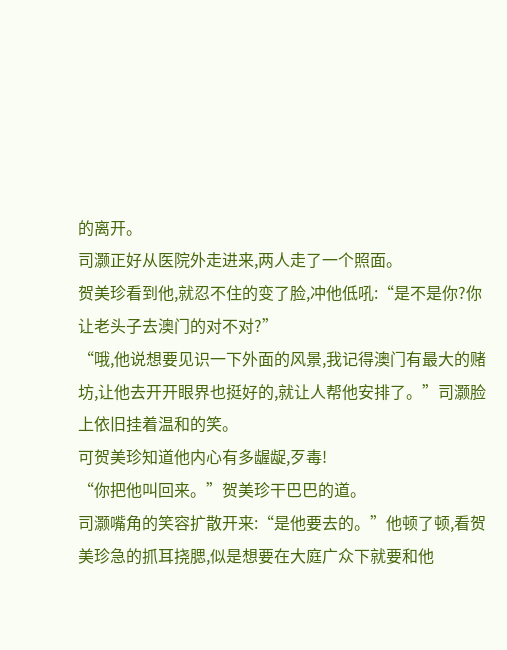的离开。
司灏正好从医院外走进来,两人走了一个照面。
贺美珍看到他,就忍不住的变了脸,冲他低吼:“是不是你?你让老头子去澳门的对不对?”
“哦,他说想要见识一下外面的风景,我记得澳门有最大的赌坊,让他去开开眼界也挺好的,就让人帮他安排了。”司灏脸上依旧挂着温和的笑。
可贺美珍知道他内心有多龌龊,歹毒!
“你把他叫回来。”贺美珍干巴巴的道。
司灏嘴角的笑容扩散开来:“是他要去的。”他顿了顿,看贺美珍急的抓耳挠腮,似是想要在大庭广众下就要和他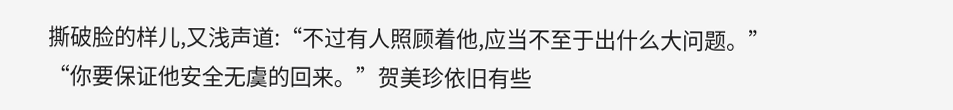撕破脸的样儿,又浅声道:“不过有人照顾着他,应当不至于出什么大问题。”
“你要保证他安全无虞的回来。”贺美珍依旧有些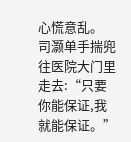心慌意乱。
司灏单手揣兜往医院大门里走去:“只要你能保证,我就能保证。”